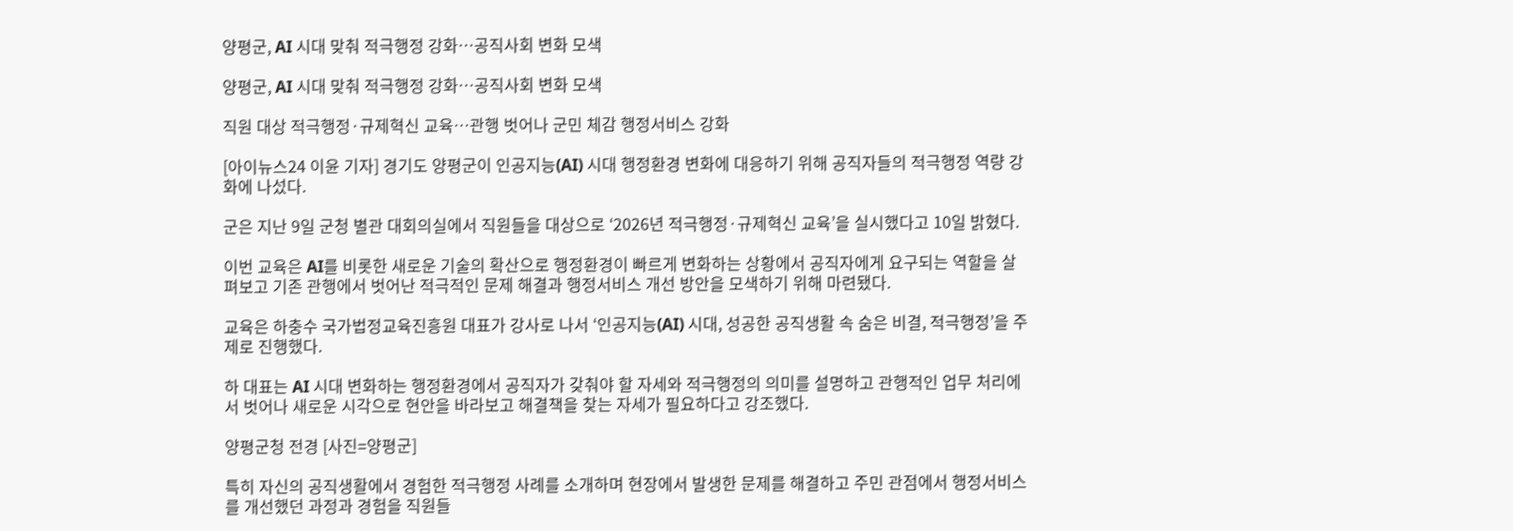양평군, AI 시대 맞춰 적극행정 강화…공직사회 변화 모색

양평군, AI 시대 맞춰 적극행정 강화…공직사회 변화 모색

직원 대상 적극행정·규제혁신 교육…관행 벗어나 군민 체감 행정서비스 강화

[아이뉴스24 이윤 기자] 경기도 양평군이 인공지능(AI) 시대 행정환경 변화에 대응하기 위해 공직자들의 적극행정 역량 강화에 나섰다.

군은 지난 9일 군청 별관 대회의실에서 직원들을 대상으로 ‘2026년 적극행정·규제혁신 교육’을 실시했다고 10일 밝혔다.

이번 교육은 AI를 비롯한 새로운 기술의 확산으로 행정환경이 빠르게 변화하는 상황에서 공직자에게 요구되는 역할을 살펴보고 기존 관행에서 벗어난 적극적인 문제 해결과 행정서비스 개선 방안을 모색하기 위해 마련됐다.

교육은 하충수 국가법정교육진흥원 대표가 강사로 나서 ‘인공지능(AI) 시대, 성공한 공직생활 속 숨은 비결, 적극행정’을 주제로 진행했다.

하 대표는 AI 시대 변화하는 행정환경에서 공직자가 갖춰야 할 자세와 적극행정의 의미를 설명하고 관행적인 업무 처리에서 벗어나 새로운 시각으로 현안을 바라보고 해결책을 찾는 자세가 필요하다고 강조했다.

양평군청 전경 [사진=양평군]

특히 자신의 공직생활에서 경험한 적극행정 사례를 소개하며 현장에서 발생한 문제를 해결하고 주민 관점에서 행정서비스를 개선했던 과정과 경험을 직원들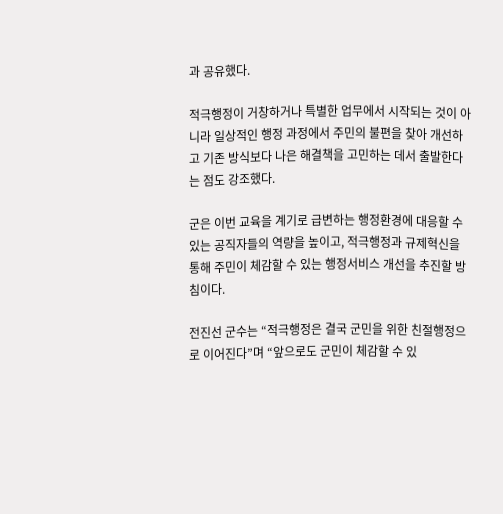과 공유했다.

적극행정이 거창하거나 특별한 업무에서 시작되는 것이 아니라 일상적인 행정 과정에서 주민의 불편을 찾아 개선하고 기존 방식보다 나은 해결책을 고민하는 데서 출발한다는 점도 강조했다.

군은 이번 교육을 계기로 급변하는 행정환경에 대응할 수 있는 공직자들의 역량을 높이고, 적극행정과 규제혁신을 통해 주민이 체감할 수 있는 행정서비스 개선을 추진할 방침이다.

전진선 군수는 “적극행정은 결국 군민을 위한 친절행정으로 이어진다”며 “앞으로도 군민이 체감할 수 있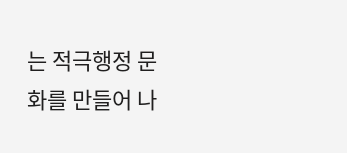는 적극행정 문화를 만들어 나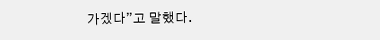가겠다”고 말했다.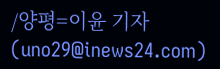/양평=이윤 기자(uno29@inews24.com)